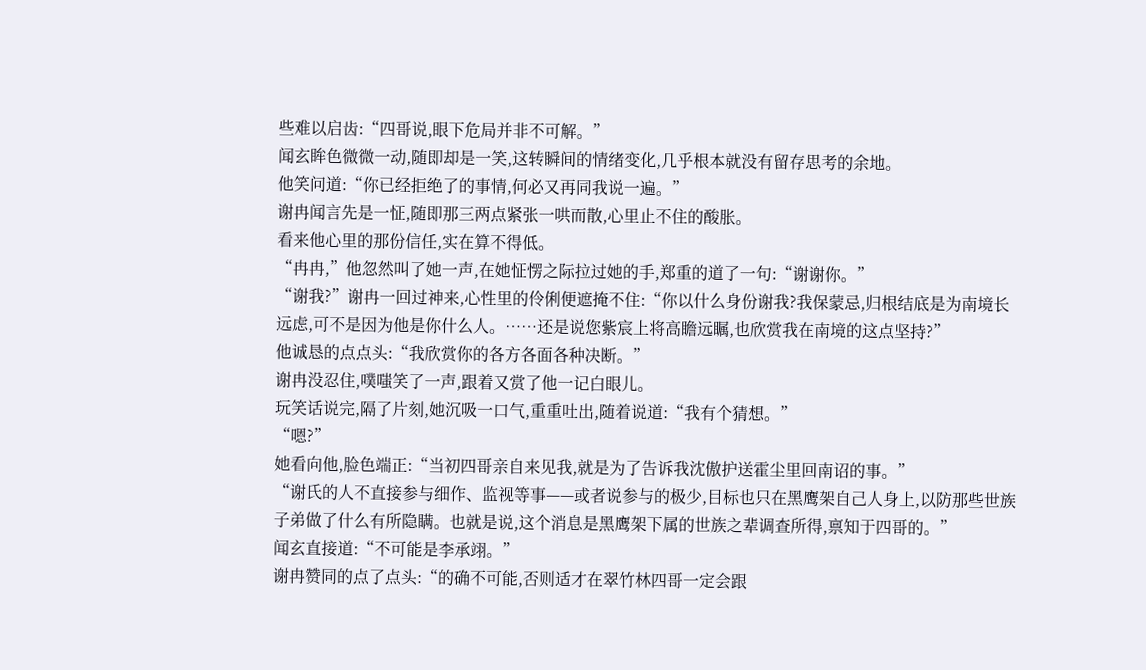些难以启齿:“四哥说,眼下危局并非不可解。”
闻玄眸色微微一动,随即却是一笑,这转瞬间的情绪变化,几乎根本就没有留存思考的余地。
他笑问道:“你已经拒绝了的事情,何必又再同我说一遍。”
谢冉闻言先是一怔,随即那三两点紧张一哄而散,心里止不住的酸胀。
看来他心里的那份信任,实在算不得低。
“冉冉,”他忽然叫了她一声,在她怔愣之际拉过她的手,郑重的道了一句:“谢谢你。”
“谢我?”谢冉一回过神来,心性里的伶俐便遮掩不住:“你以什么身份谢我?我保蒙忌,归根结底是为南境长远虑,可不是因为他是你什么人。……还是说您紫宸上将高瞻远瞩,也欣赏我在南境的这点坚持?”
他诚恳的点点头:“我欣赏你的各方各面各种决断。”
谢冉没忍住,噗嗤笑了一声,跟着又赏了他一记白眼儿。
玩笑话说完,隔了片刻,她沉吸一口气,重重吐出,随着说道:“我有个猜想。”
“嗯?”
她看向他,脸色端正:“当初四哥亲自来见我,就是为了告诉我沈傲护送霍尘里回南诏的事。”
“谢氏的人不直接参与细作、监视等事——或者说参与的极少,目标也只在黑鹰架自己人身上,以防那些世族子弟做了什么有所隐瞒。也就是说,这个消息是黑鹰架下属的世族之辈调查所得,禀知于四哥的。”
闻玄直接道:“不可能是李承翊。”
谢冉赞同的点了点头:“的确不可能,否则适才在翠竹林四哥一定会跟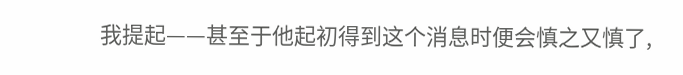我提起——甚至于他起初得到这个消息时便会慎之又慎了,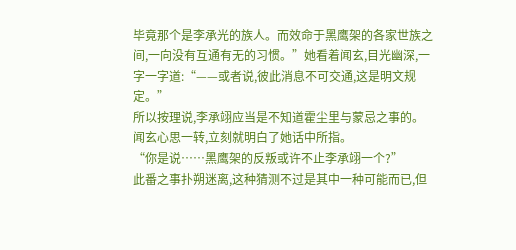毕竟那个是李承光的族人。而效命于黑鹰架的各家世族之间,一向没有互通有无的习惯。”她看着闻玄,目光幽深,一字一字道:“——或者说,彼此消息不可交通,这是明文规定。”
所以按理说,李承翊应当是不知道霍尘里与蒙忌之事的。
闻玄心思一转,立刻就明白了她话中所指。
“你是说……黑鹰架的反叛或许不止李承翊一个?”
此番之事扑朔迷离,这种猜测不过是其中一种可能而已,但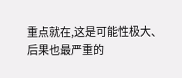重点就在,这是可能性极大、后果也最严重的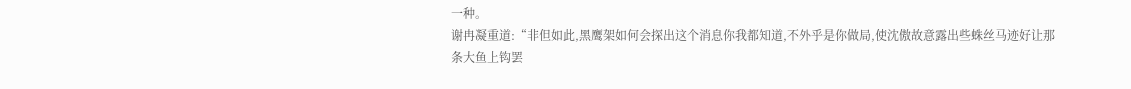一种。
谢冉凝重道:“非但如此,黑鹰架如何会探出这个消息你我都知道,不外乎是你做局,使沈傲故意露出些蛛丝马迹好让那条大鱼上钩罢